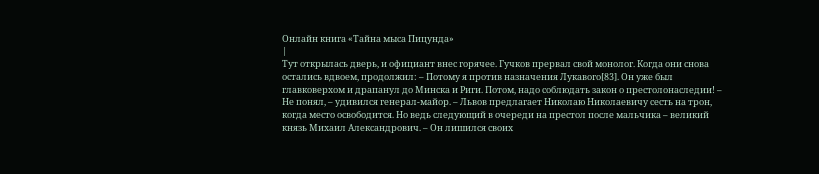Онлайн книга «Тайна мыса Пицунда»
|
Тут открылась дверь, и официант внес горячее. Гучков прервал свой монолог. Когда они снова остались вдвоем, продолжил: – Потому я против назначения Лукавого[83]. Он уже был главковерхом и драпанул до Минска и Риги. Потом, надо соблюдать закон о престолонаследии! – Не понял, – удивился генерал-майор. – Львов предлагает Николаю Николаевичу сесть на трон, когда место освободится. Но ведь следующий в очереди на престол после мальчика – великий князь Михаил Александрович. – Он лишился своих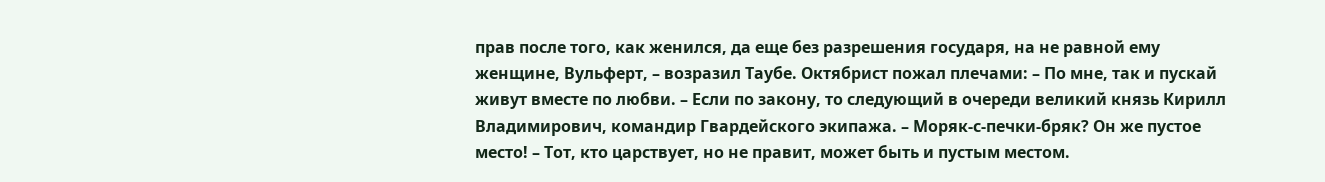прав после того, как женился, да еще без разрешения государя, на не равной ему женщине, Вульферт, – возразил Таубе. Октябрист пожал плечами: – По мне, так и пускай живут вместе по любви. – Если по закону, то следующий в очереди великий князь Кирилл Владимирович, командир Гвардейского экипажа. – Моряк-с-печки-бряк? Он же пустое место! – Тот, кто царствует, но не правит, может быть и пустым местом.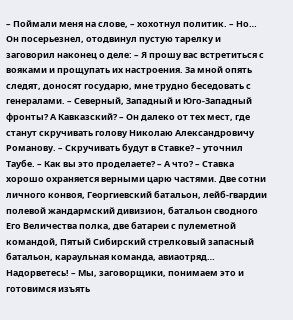– Поймали меня на слове, – хохотнул политик. – Но… Он посерьезнел, отодвинул пустую тарелку и заговорил наконец о деле: – Я прошу вас встретиться с вояками и прощупать их настроения. За мной опять следят, доносят государю, мне трудно беседовать с генералами. – Северный, Западный и Юго-Западный фронты? А Кавказский? – Он далеко от тех мест, где станут скручивать голову Николаю Александровичу Романову. – Скручивать будут в Ставке? – уточнил Таубе. – Как вы это проделаете? – А что? – Ставка хорошо охраняется верными царю частями. Две сотни личного конвоя, Георгиевский батальон, лейб-гвардии полевой жандармский дивизион, батальон сводного Его Величества полка, две батареи с пулеметной командой, Пятый Сибирский стрелковый запасный батальон, караульная команда, авиаотряд… Надорветесь! – Мы, заговорщики, понимаем это и готовимся изъять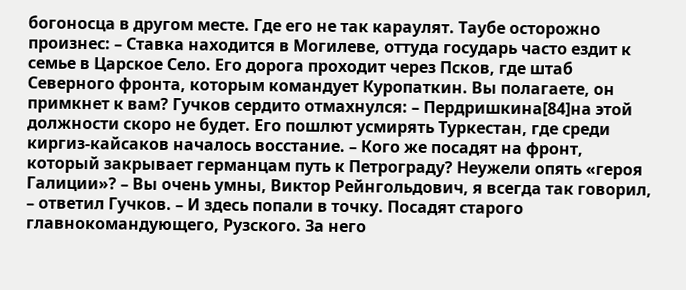богоносца в другом месте. Где его не так караулят. Таубе осторожно произнес: – Ставка находится в Могилеве, оттуда государь часто ездит к семье в Царское Село. Его дорога проходит через Псков, где штаб Северного фронта, которым командует Куропаткин. Вы полагаете, он примкнет к вам? Гучков сердито отмахнулся: – Пердришкина[84]на этой должности скоро не будет. Его пошлют усмирять Туркестан, где среди киргиз-кайсаков началось восстание. – Кого же посадят на фронт, который закрывает германцам путь к Петрограду? Неужели опять «героя Галиции»? – Вы очень умны, Виктор Рейнгольдович, я всегда так говорил, – ответил Гучков. – И здесь попали в точку. Посадят старого главнокомандующего, Рузского. За него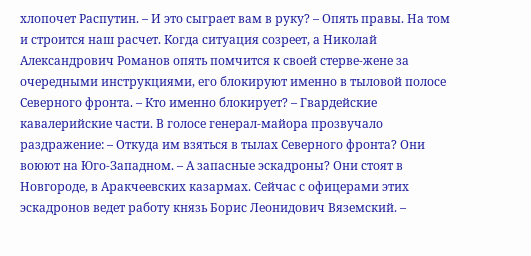хлопочет Распутин. – И это сыграет вам в руку? – Опять правы. На том и строится наш расчет. Когда ситуация созреет, а Николай Александрович Романов опять помчится к своей стерве-жене за очередными инструкциями, его блокируют именно в тыловой полосе Северного фронта. – Кто именно блокирует? – Гвардейские кавалерийские части. В голосе генерал-майора прозвучало раздражение: – Откуда им взяться в тылах Северного фронта? Они воюют на Юго-Западном. – А запасные эскадроны? Они стоят в Новгороде, в Аракчеевских казармах. Сейчас с офицерами этих эскадронов ведет работу князь Борис Леонидович Вяземский. –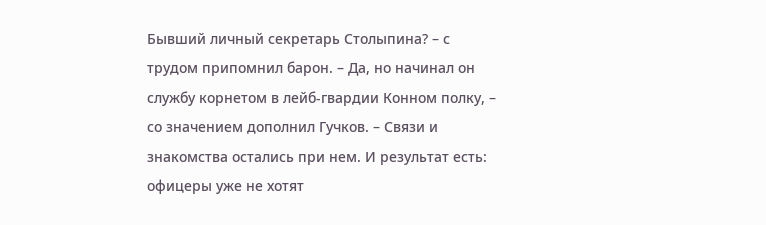Бывший личный секретарь Столыпина? – с трудом припомнил барон. – Да, но начинал он службу корнетом в лейб-гвардии Конном полку, – со значением дополнил Гучков. – Связи и знакомства остались при нем. И результат есть: офицеры уже не хотят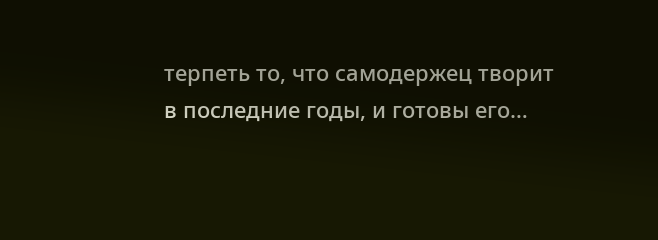терпеть то, что самодержец творит в последние годы, и готовы его…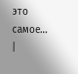это самое… |